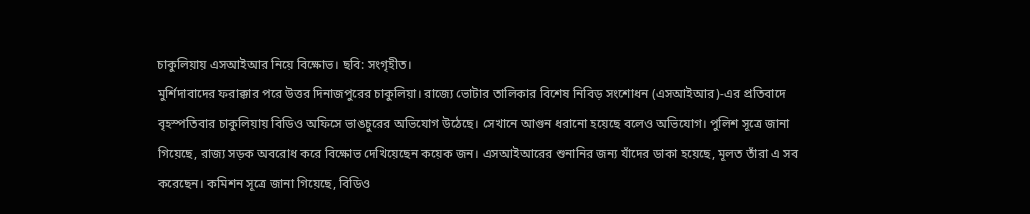চাকুলিয়ায় এসআইআর নিয়ে বিক্ষোভ। ছবি: সংগৃহীত।
মুর্শিদাবাদের ফরাক্কার পরে উত্তর দিনাজপুরের চাকুলিয়া। রাজ্যে ভোটার তালিকার বিশেষ নিবিড় সংশোধন (এসআইআর)-এর প্রতিবাদে বৃহস্পতিবার চাকুলিয়ায় বিডিও অফিসে ভাঙচুরের অভিযোগ উঠেছে। সেখানে আগুন ধরানো হয়েছে বলেও অভিযোগ। পুলিশ সূত্রে জানা গিয়েছে, রাজ্য সড়ক অবরোধ করে বিক্ষোভ দেখিয়েছেন কয়েক জন। এসআইআরের শুনানির জন্য যাঁদের ডাকা হয়েছে, মূলত তাঁরা এ সব করেছেন। কমিশন সূত্রে জানা গিয়েছে, বিডিও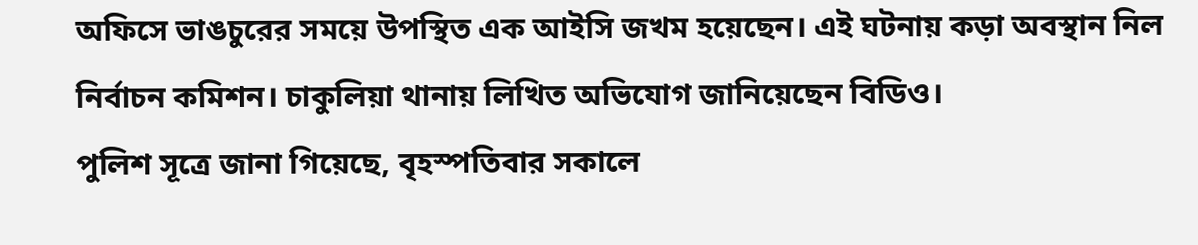অফিসে ভাঙচুরের সময়ে উপস্থিত এক আইসি জখম হয়েছেন। এই ঘটনায় কড়া অবস্থান নিল নির্বাচন কমিশন। চাকুলিয়া থানায় লিখিত অভিযোগ জানিয়েছেন বিডিও।
পুলিশ সূত্রে জানা গিয়েছে, বৃহস্পতিবার সকালে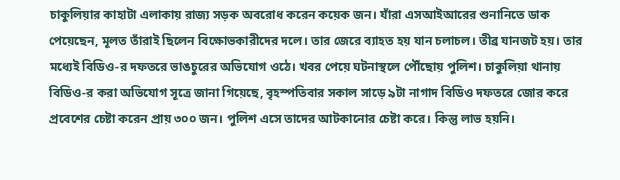চাকুলিয়ার কাহাটা এলাকায় রাজ্য সড়ক অবরোধ করেন কয়েক জন। যাঁরা এসআইআরের শুনানিতে ডাক পেয়েছেন, মূলত তাঁরাই ছিলেন বিক্ষোভকারীদের দলে। তার জেরে ব্যাহত হয় যান চলাচল। তীব্র যানজট হয়। তার মধ্যেই বিডিও-র দফতরে ভাঙচুরের অভিযোগ ওঠে। খবর পেয়ে ঘটনাস্থলে পৌঁছোয় পুলিশ। চাকুলিয়া থানায় বিডিও-র করা অভিযোগ সূত্রে জানা গিয়েছে, বৃহস্পতিবার সকাল সাড়ে ৯টা নাগাদ বিডিও দফতরে জোর করে প্রবেশের চেষ্টা করেন প্রায় ৩০০ জন। পুলিশ এসে তাদের আটকানোর চেষ্টা করে। কিন্তু লাভ হয়নি।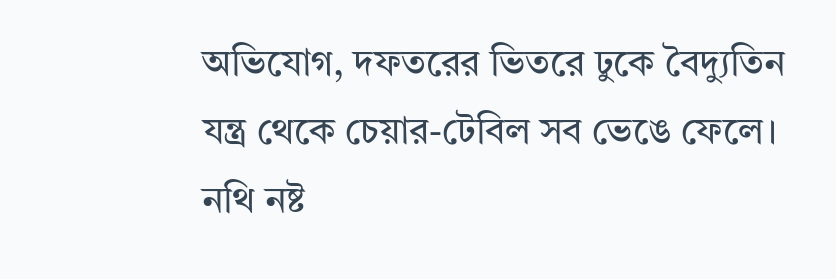অভিযোগ, দফতরের ভিতরে ঢুকে বৈদ্যুতিন যন্ত্র থেকে চেয়ার-টেবিল সব ভেঙে ফেলে। নথি নষ্ট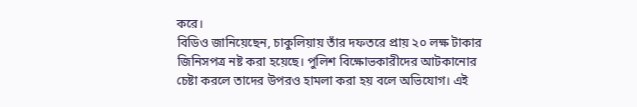করে।
বিডিও জানিয়েছেন, চাকুলিয়ায় তাঁর দফতরে প্রায় ২০ লক্ষ টাকার জিনিসপত্র নষ্ট করা হয়েছে। পুলিশ বিক্ষোভকারীদের আটকানোর চেষ্টা করলে তাদের উপরও হামলা করা হয় বলে অভিযোগ। এই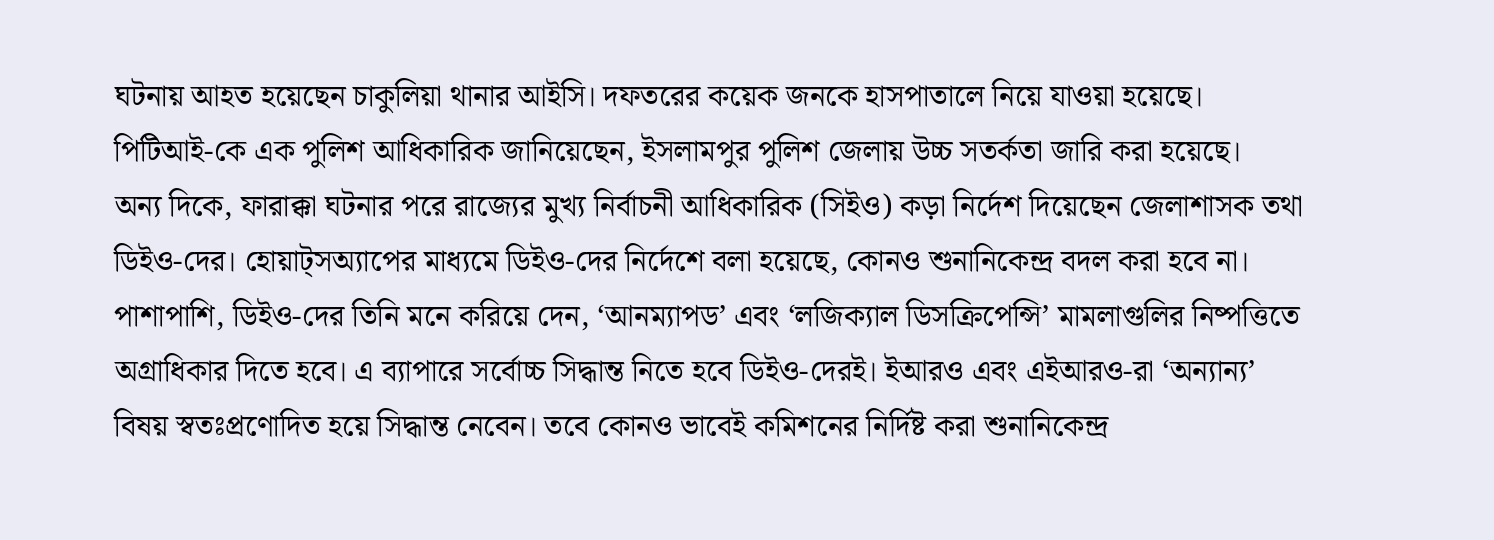ঘটনায় আহত হয়েছেন চাকুলিয়া থানার আইসি। দফতরের কয়েক জনকে হাসপাতালে নিয়ে যাওয়া হয়েছে। পিটিআই-কে এক পুলিশ আধিকারিক জানিয়েছেন, ইসলামপুর পুলিশ জেলায় উচ্চ সতর্কতা জারি করা হয়েছে।
অন্য দিকে, ফারাক্কা ঘটনার পরে রাজ্যের মুখ্য নির্বাচনী আধিকারিক (সিইও) কড়া নির্দেশ দিয়েছেন জেলাশাসক তথা ডিইও-দের। হোয়াট্সঅ্যাপের মাধ্যমে ডিইও-দের নির্দেশে বলা হয়েছে, কোনও শুনানিকেন্দ্র বদল করা হবে না। পাশাপাশি, ডিইও-দের তিনি মনে করিয়ে দেন, ‘আনম্যাপড’ এবং ‘লজিক্যাল ডিসক্রিপেন্সি’ মামলাগুলির নিষ্পত্তিতে অগ্রাধিকার দিতে হবে। এ ব্যাপারে সর্বোচ্চ সিদ্ধান্ত নিতে হবে ডিইও-দেরই। ইআরও এবং এইআরও-রা ‘অন্যান্য’ বিষয় স্বতঃপ্রণোদিত হয়ে সিদ্ধান্ত নেবেন। তবে কোনও ভাবেই কমিশনের নির্দিষ্ট করা শুনানিকেন্দ্র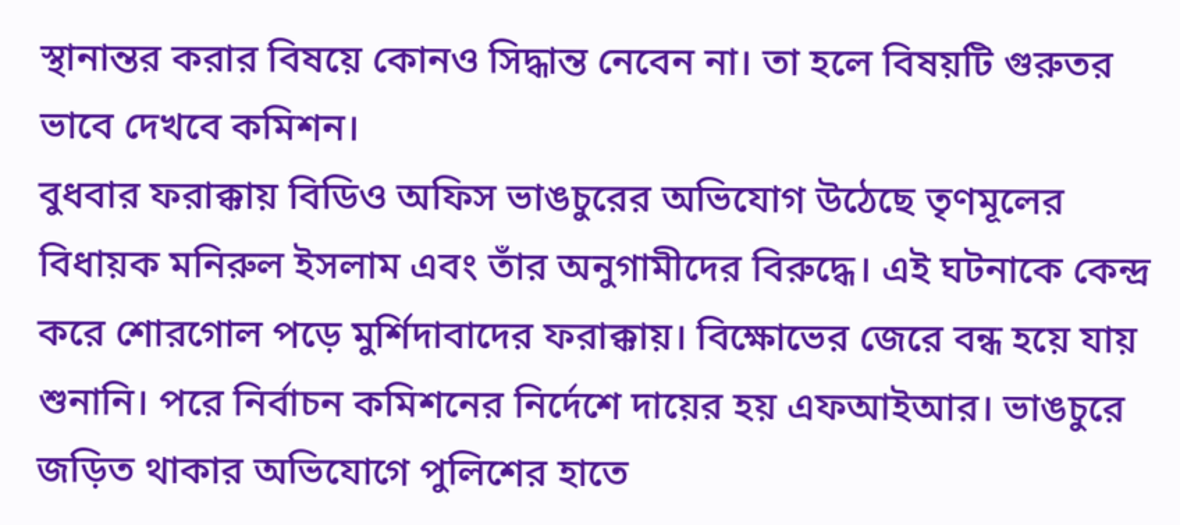স্থানান্তর করার বিষয়ে কোনও সিদ্ধান্ত নেবেন না। তা হলে বিষয়টি গুরুতর ভাবে দেখবে কমিশন।
বুধবার ফরাক্কায় বিডিও অফিস ভাঙচুরের অভিযোগ উঠেছে তৃণমূলের বিধায়ক মনিরুল ইসলাম এবং তাঁর অনুগামীদের বিরুদ্ধে। এই ঘটনাকে কেন্দ্র করে শোরগোল পড়ে মুর্শিদাবাদের ফরাক্কায়। বিক্ষোভের জেরে বন্ধ হয়ে যায় শুনানি। পরে নির্বাচন কমিশনের নির্দেশে দায়ের হয় এফআইআর। ভাঙচুরে জড়িত থাকার অভিযোগে পুলিশের হাতে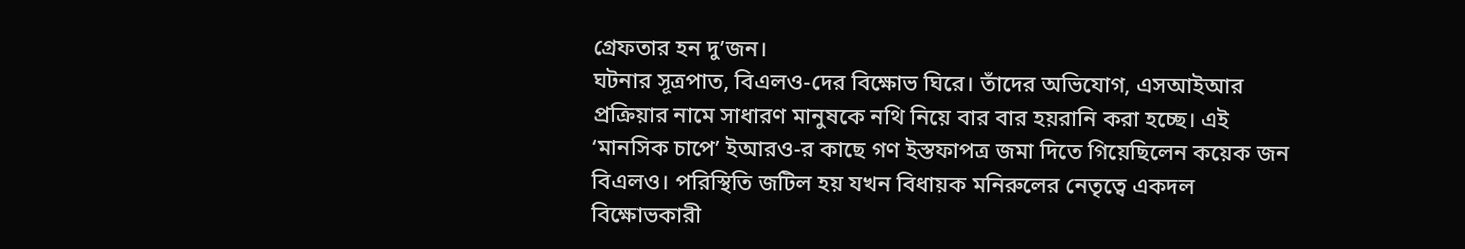গ্রেফতার হন দু’জন।
ঘটনার সূত্রপাত, বিএলও-দের বিক্ষোভ ঘিরে। তাঁদের অভিযোগ, এসআইআর প্রক্রিয়ার নামে সাধারণ মানুষকে নথি নিয়ে বার বার হয়রানি করা হচ্ছে। এই ‘মানসিক চাপে’ ইআরও-র কাছে গণ ইস্তফাপত্র জমা দিতে গিয়েছিলেন কয়েক জন বিএলও। পরিস্থিতি জটিল হয় যখন বিধায়ক মনিরুলের নেতৃত্বে একদল বিক্ষোভকারী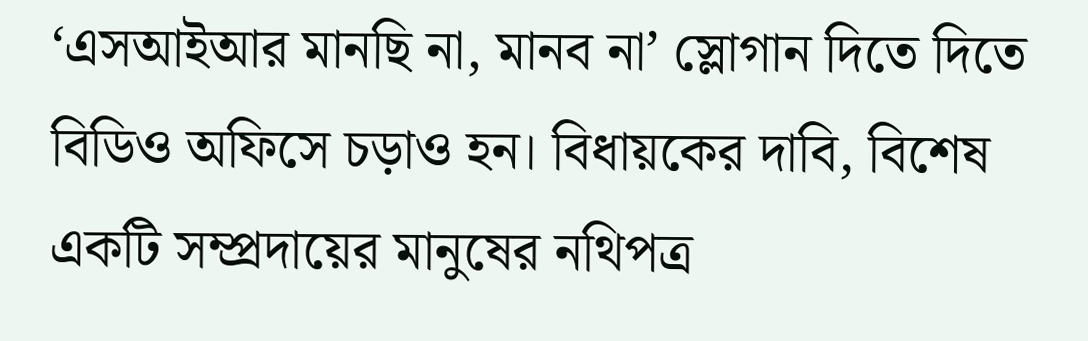‘এসআইআর মানছি না, মানব না’ স্লোগান দিতে দিতে বিডিও অফিসে চড়াও হন। বিধায়কের দাবি, বিশেষ একটি সম্প্রদায়ের মানুষের নথিপত্র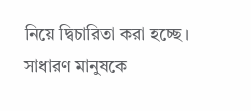নিয়ে দ্বিচারিতা করা হচ্ছে। সাধারণ মানুষকে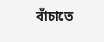বাঁচাতে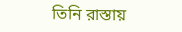তিনি রাস্তায়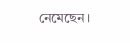নেমেছেন।